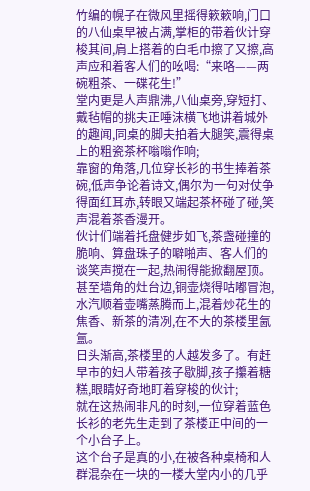竹编的幌子在微风里摇得簌簌响,门口的八仙桌早被占满,掌柜的带着伙计穿梭其间,肩上搭着的白毛巾擦了又擦,高声应和着客人们的吆喝:“来咯——两碗粗茶、一碟花生!”
堂内更是人声鼎沸,八仙桌旁,穿短打、戴毡帽的挑夫正唾沫横飞地讲着城外的趣闻,同桌的脚夫拍着大腿笑,震得桌上的粗瓷茶杯嗡嗡作响;
靠窗的角落,几位穿长衫的书生捧着茶碗,低声争论着诗文,偶尔为一句对仗争得面红耳赤,转眼又端起茶杯碰了碰,笑声混着茶香漫开。
伙计们端着托盘健步如飞,茶盏碰撞的脆响、算盘珠子的噼啪声、客人们的谈笑声搅在一起,热闹得能掀翻屋顶。
甚至墙角的灶台边,铜壶烧得咕嘟冒泡,水汽顺着壶嘴蒸腾而上,混着炒花生的焦香、新茶的清冽,在不大的茶楼里氤氲。
日头渐高,茶楼里的人越发多了。有赶早市的妇人带着孩子歇脚,孩子攥着糖糕,眼睛好奇地盯着穿梭的伙计;
就在这热闹非凡的时刻,一位穿着蓝色长衫的老先生走到了茶楼正中间的一个小台子上。
这个台子是真的小,在被各种桌椅和人群混杂在一块的一楼大堂内小的几乎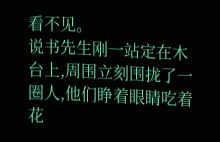看不见。
说书先生刚一站定在木台上,周围立刻围拢了一圈人,他们睁着眼睛吃着花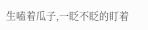生嗑着瓜子,一眨不眨的盯着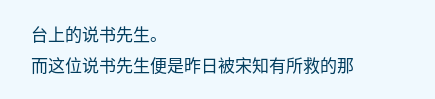台上的说书先生。
而这位说书先生便是昨日被宋知有所救的那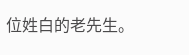位姓白的老先生。